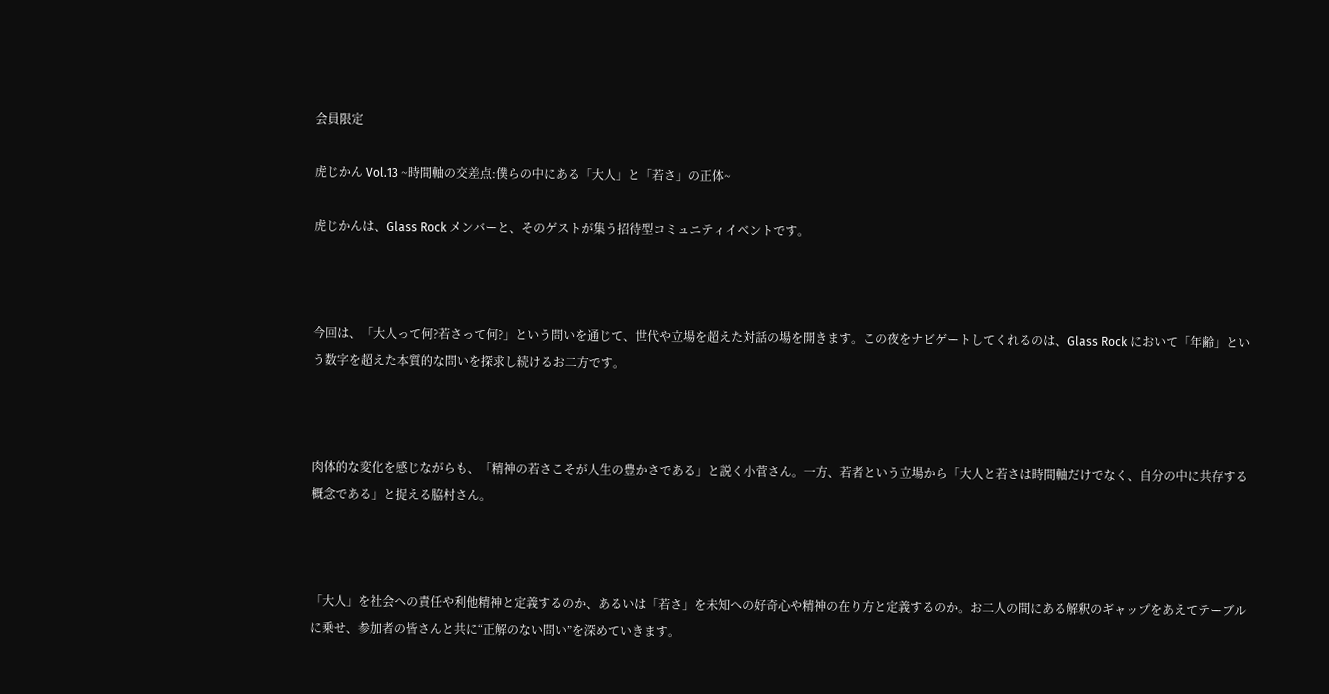会員限定

虎じかん Vol.13 ~時間軸の交差点:僕らの中にある「大人」と「若さ」の正体~

虎じかんは、Glass Rock メンバーと、そのゲストが集う招待型コミュニティイベントです。



今回は、「大人って何?若さって何?」という問いを通じて、世代や立場を超えた対話の場を開きます。この夜をナビゲートしてくれるのは、Glass Rock において「年齢」という数字を超えた本質的な問いを探求し続けるお二方です。



肉体的な変化を感じながらも、「精神の若さこそが人生の豊かさである」と説く小菅さん。一方、若者という立場から「大人と若さは時間軸だけでなく、自分の中に共存する概念である」と捉える脇村さん。



「大人」を社会への責任や利他精神と定義するのか、あるいは「若さ」を未知への好奇心や精神の在り方と定義するのか。お二人の間にある解釈のギャップをあえてテーブルに乗せ、参加者の皆さんと共に“正解のない問い”を深めていきます。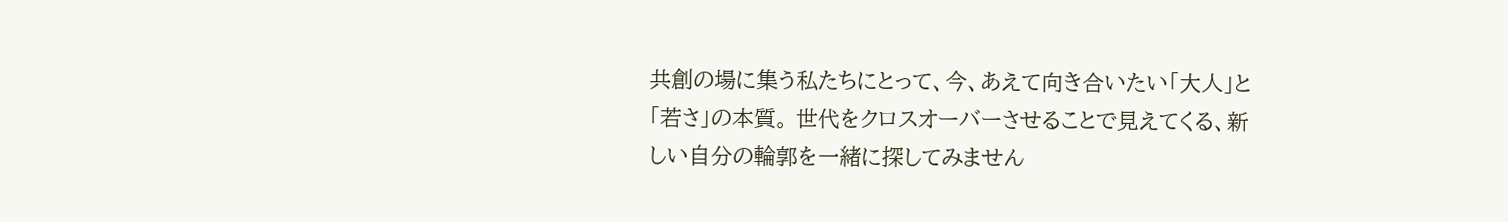共創の場に集う私たちにとって、今、あえて向き合いたい「大人」と「若さ」の本質。 世代をクロスオーバーさせることで見えてくる、新しい自分の輪郭を一緒に探してみません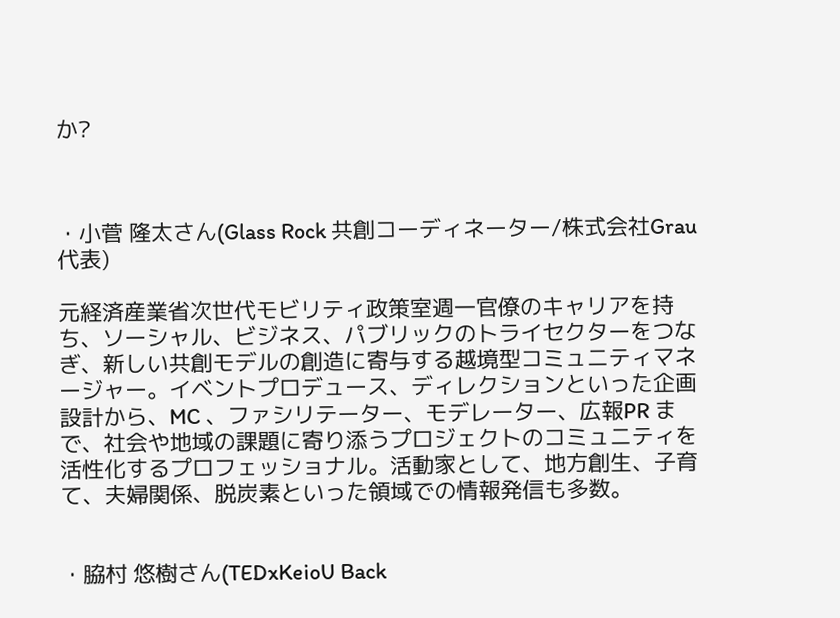か?



・小菅 隆太さん(Glass Rock 共創コーディネーター/株式会社Grau 代表)

元経済産業省次世代モビリティ政策室週一官僚のキャリアを持ち、ソーシャル、ビジネス、パブリックのトライセクターをつなぎ、新しい共創モデルの創造に寄与する越境型コミュニティマネージャー。イベントプロデュース、ディレクションといった企画設計から、MC 、ファシリテーター、モデレーター、広報PR まで、社会や地域の課題に寄り添うプロジェクトのコミュニティを活性化するプロフェッショナル。活動家として、地方創生、子育て、夫婦関係、脱炭素といった領域での情報発信も多数。


・脇村 悠樹さん(TEDxKeioU Back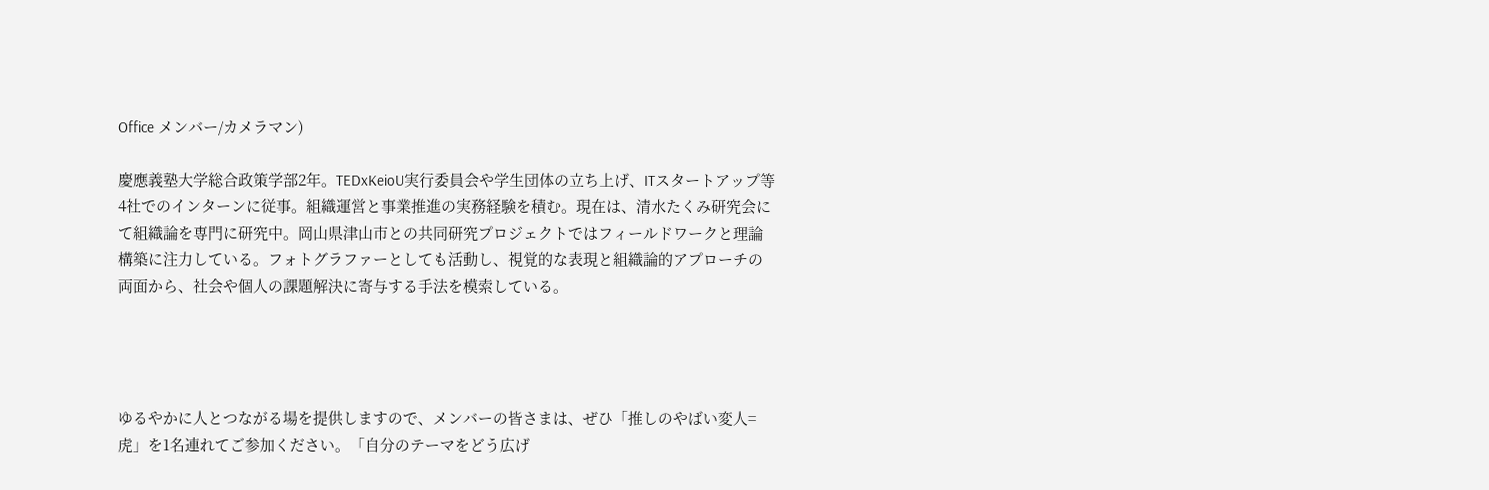Office メンバー/カメラマン)

慶應義塾大学総合政策学部2年。TEDxKeioU実行委員会や学生団体の立ち上げ、ITスタートアップ等4社でのインターンに従事。組織運営と事業推進の実務経験を積む。現在は、清水たくみ研究会にて組織論を専門に研究中。岡山県津山市との共同研究プロジェクトではフィールドワークと理論構築に注力している。フォトグラファーとしても活動し、視覚的な表現と組織論的アプローチの両面から、社会や個人の課題解決に寄与する手法を模索している。




ゆるやかに人とつながる場を提供しますので、メンバーの皆さまは、ぜひ「推しのやばい変人=虎」を1名連れてご参加ください。「自分のテーマをどう広げ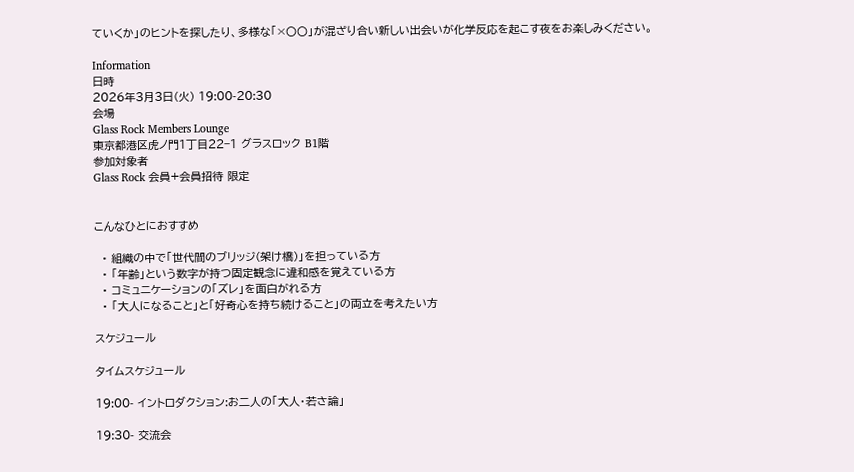ていくか」のヒントを探したり、多様な「×〇〇」が混ざり合い新しい出会いが化学反応を起こす夜をお楽しみください。

Information
日時
2026年3月3日(火) 19:00-20:30
会場
Glass Rock Members Lounge
東京都港区虎ノ門1丁目22−1 グラスロック B1階
参加対象者
Glass Rock 会員+会員招待 限定


こんなひとにおすすめ

  • 組織の中で「世代間のブリッジ(架け橋)」を担っている方
  • 「年齢」という数字が持つ固定観念に違和感を覚えている方
  • コミュニケーションの「ズレ」を面白がれる方
  • 「大人になること」と「好奇心を持ち続けること」の両立を考えたい方

スケジュール

タイムスケジュール

19:00- イントロダクション:お二人の「大人・若さ論」

19:30- 交流会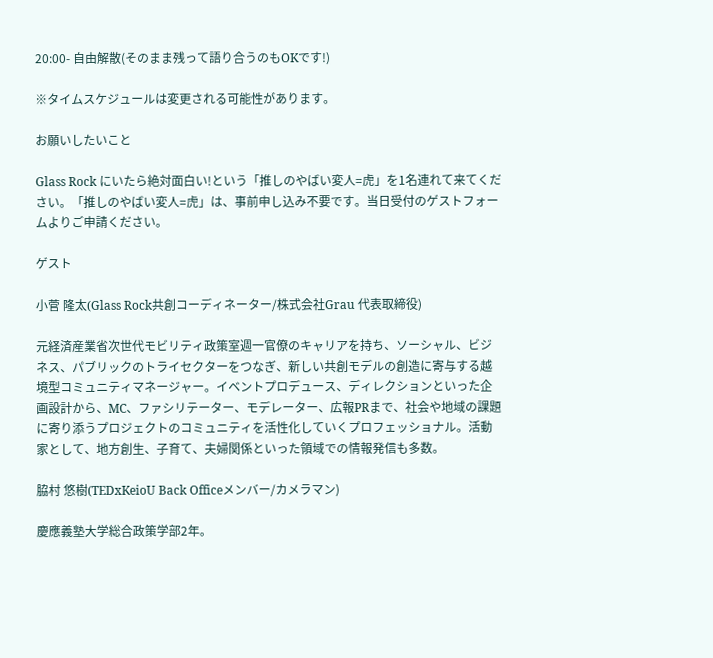20:00- 自由解散(そのまま残って語り合うのもOKです!)

※タイムスケジュールは変更される可能性があります。

お願いしたいこと

Glass Rock にいたら絶対面白い!という「推しのやばい変人=虎」を1名連れて来てください。「推しのやばい変人=虎」は、事前申し込み不要です。当日受付のゲストフォームよりご申請ください。

ゲスト

小菅 隆太(Glass Rock共創コーディネーター/株式会社Grau 代表取締役)

元経済産業省次世代モビリティ政策室週一官僚のキャリアを持ち、ソーシャル、ビジネス、パブリックのトライセクターをつなぎ、新しい共創モデルの創造に寄与する越境型コミュニティマネージャー。イベントプロデュース、ディレクションといった企画設計から、MC、ファシリテーター、モデレーター、広報PRまで、社会や地域の課題に寄り添うプロジェクトのコミュニティを活性化していくプロフェッショナル。活動家として、地方創生、子育て、夫婦関係といった領域での情報発信も多数。

脇村 悠樹(TEDxKeioU Back Officeメンバー/カメラマン)

慶應義塾大学総合政策学部2年。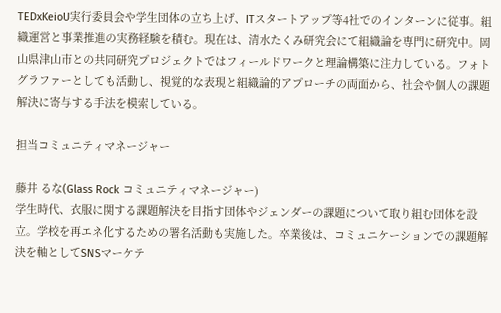TEDxKeioU実行委員会や学生団体の立ち上げ、ITスタートアップ等4社でのインターンに従事。組織運営と事業推進の実務経験を積む。現在は、清水たくみ研究会にて組織論を専門に研究中。岡山県津山市との共同研究プロジェクトではフィールドワークと理論構築に注力している。フォトグラファーとしても活動し、視覚的な表現と組織論的アプローチの両面から、社会や個人の課題解決に寄与する手法を模索している。

担当コミュニティマネージャー

藤井 るな(Glass Rock コミュニティマネージャー)
学生時代、衣服に関する課題解決を目指す団体やジェンダーの課題について取り組む団体を設立。学校を再エネ化するための署名活動も実施した。卒業後は、コミュニケーションでの課題解決を軸としてSNSマーケテ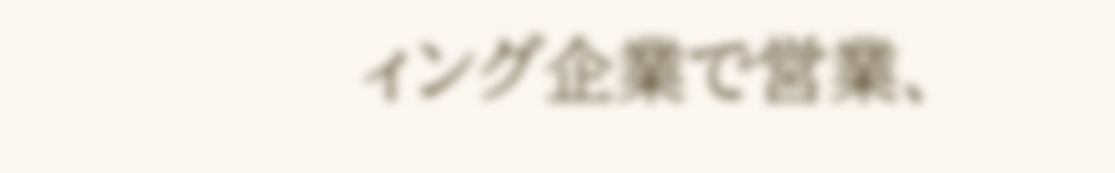ィング企業で営業、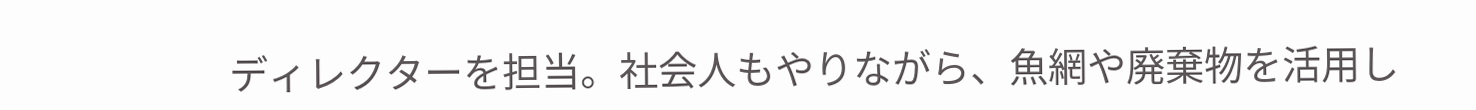ディレクターを担当。社会人もやりながら、魚網や廃棄物を活用し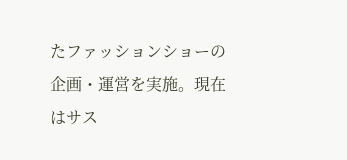たファッションショーの企画・運営を実施。現在はサス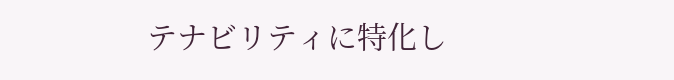テナビリティに特化し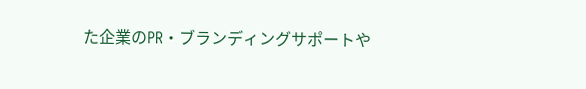た企業のPR・ブランディングサポートや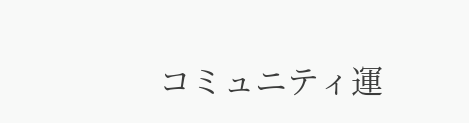コミュニティ運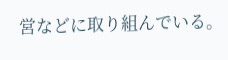営などに取り組んでいる。